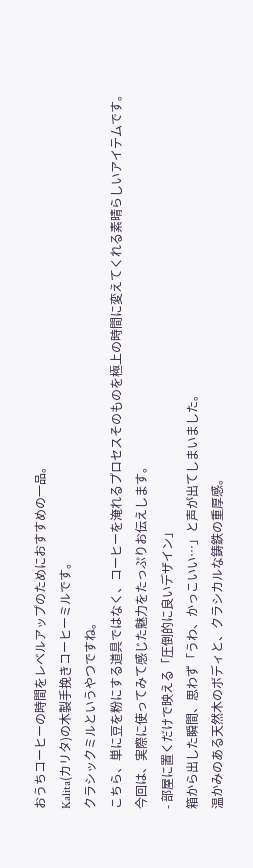おうちコーヒーの時間をレベルアップのためにおすすめの一品。
Kalita(カリタ)の木製手挽きコーヒーミルです。
クラシックミルというやつですね。
こちら、単に豆を粉にする道具ではなく、コーヒーを淹れるプロセスそのものを極上の時間に変えてくれる素晴らしいアイテムです。
今回は、実際に使ってみて感じた魅力をたっぷりお伝えします。
- 部屋に置くだけで映える「圧倒的に良いデザイン」
箱から出した瞬間、思わず「うわ、かっこいい…」と声が出てしまいました。
温かみのある天然木のボディと、クラシカルな鋳鉄の重厚感。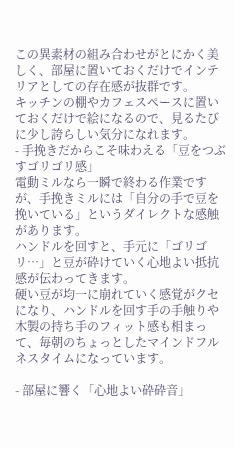この異素材の組み合わせがとにかく美しく、部屋に置いておくだけでインテリアとしての存在感が抜群です。
キッチンの棚やカフェスペースに置いておくだけで絵になるので、見るたびに少し誇らしい気分になれます。
- 手挽きだからこそ味わえる「豆をつぶすゴリゴリ感」
電動ミルなら一瞬で終わる作業ですが、手挽きミルには「自分の手で豆を挽いている」というダイレクトな感触があります。
ハンドルを回すと、手元に「ゴリゴリ…」と豆が砕けていく心地よい抵抗感が伝わってきます。
硬い豆が均一に崩れていく感覚がクセになり、ハンドルを回す手の手触りや木製の持ち手のフィット感も相まって、毎朝のちょっとしたマインドフルネスタイムになっています。

- 部屋に響く「心地よい砕砕音」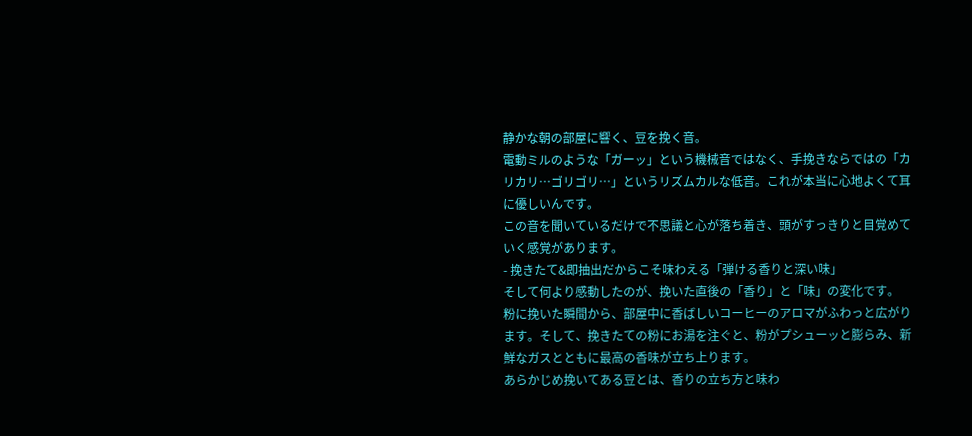静かな朝の部屋に響く、豆を挽く音。
電動ミルのような「ガーッ」という機械音ではなく、手挽きならではの「カリカリ…ゴリゴリ…」というリズムカルな低音。これが本当に心地よくて耳に優しいんです。
この音を聞いているだけで不思議と心が落ち着き、頭がすっきりと目覚めていく感覚があります。
- 挽きたて&即抽出だからこそ味わえる「弾ける香りと深い味」
そして何より感動したのが、挽いた直後の「香り」と「味」の変化です。
粉に挽いた瞬間から、部屋中に香ばしいコーヒーのアロマがふわっと広がります。そして、挽きたての粉にお湯を注ぐと、粉がプシューッと膨らみ、新鮮なガスとともに最高の香味が立ち上ります。
あらかじめ挽いてある豆とは、香りの立ち方と味わ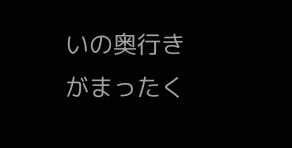いの奥行きがまったく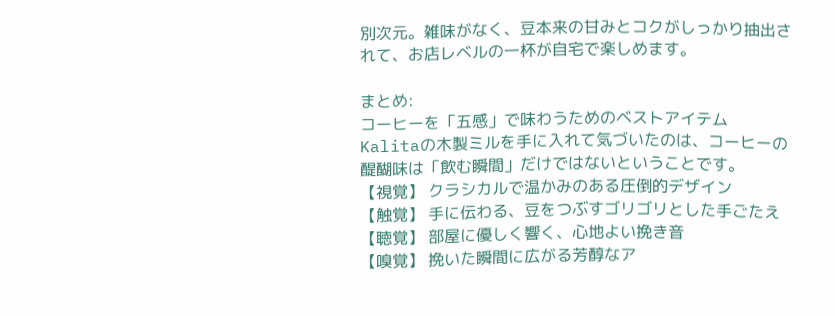別次元。雑味がなく、豆本来の甘みとコクがしっかり抽出されて、お店レベルの一杯が自宅で楽しめます。

まとめ:
コーヒーを「五感」で味わうためのベストアイテム
Kalitaの木製ミルを手に入れて気づいたのは、コーヒーの醍醐味は「飲む瞬間」だけではないということです。
【視覚】 クラシカルで温かみのある圧倒的デザイン
【触覚】 手に伝わる、豆をつぶすゴリゴリとした手ごたえ
【聴覚】 部屋に優しく響く、心地よい挽き音
【嗅覚】 挽いた瞬間に広がる芳醇なア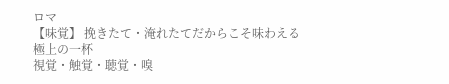ロマ
【味覚】 挽きたて・淹れたてだからこそ味わえる極上の一杯
視覚・触覚・聴覚・嗅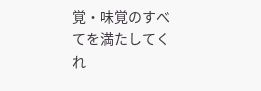覚・味覚のすべてを満たしてくれ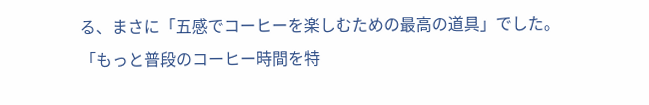る、まさに「五感でコーヒーを楽しむための最高の道具」でした。
「もっと普段のコーヒー時間を特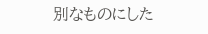別なものにした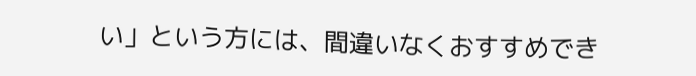い」という方には、間違いなくおすすめでき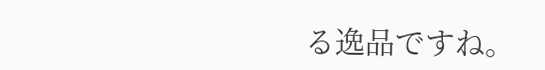る逸品ですね。